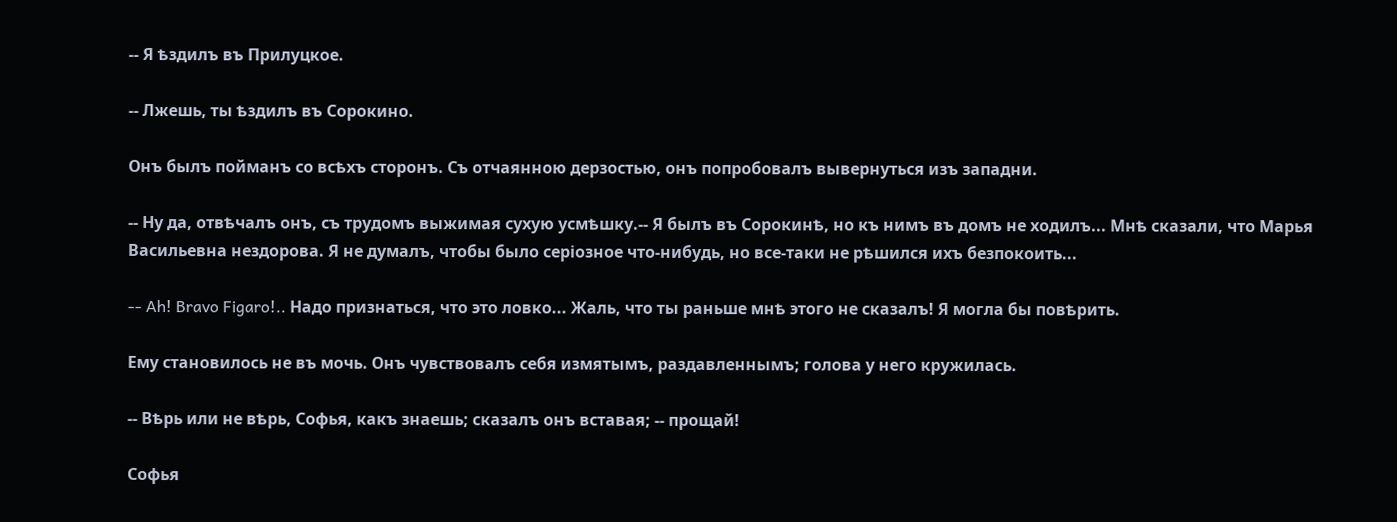-- Я ѣздилъ въ Прилуцкое.

-- Лжешь, ты ѣздилъ въ Сорокино.

Онъ былъ пойманъ со всѣхъ сторонъ. Съ отчаянною дерзостью, онъ попробовалъ вывернуться изъ западни.

-- Ну да, отвѣчалъ онъ, съ трудомъ выжимая сухую усмѣшку.-- Я былъ въ Сорокинѣ, но къ нимъ въ домъ не ходилъ... Мнѣ сказали, что Марья Васильевна нездорова. Я не думалъ, чтобы было серіозное что-нибудь, но все-таки не рѣшился ихъ безпокоить...

-- Ah! Bravo Figaro!.. Надо признаться, что это ловко... Жаль, что ты раньше мнѣ этого не сказалъ! Я могла бы повѣрить.

Ему становилось не въ мочь. Онъ чувствовалъ себя измятымъ, раздавленнымъ; голова у него кружилась.

-- Вѣрь или не вѣрь, Софья, какъ знаешь; сказалъ онъ вставая; -- прощай!

Софья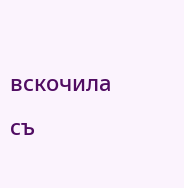вскочила съ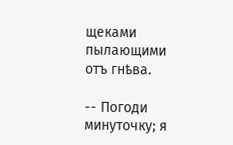щеками пылающими отъ гнѣва.

-- Погоди минуточку; я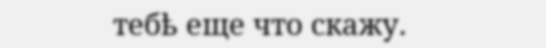тебѣ еще что скажу.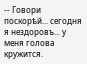-- Говори поскорѣй... сегодня я нездоровъ... у меня голова кружится.